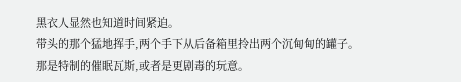黑衣人显然也知道时间紧迫。
带头的那个猛地挥手,两个手下从后备箱里拎出两个沉甸甸的罐子。
那是特制的催眠瓦斯,或者是更剧毒的玩意。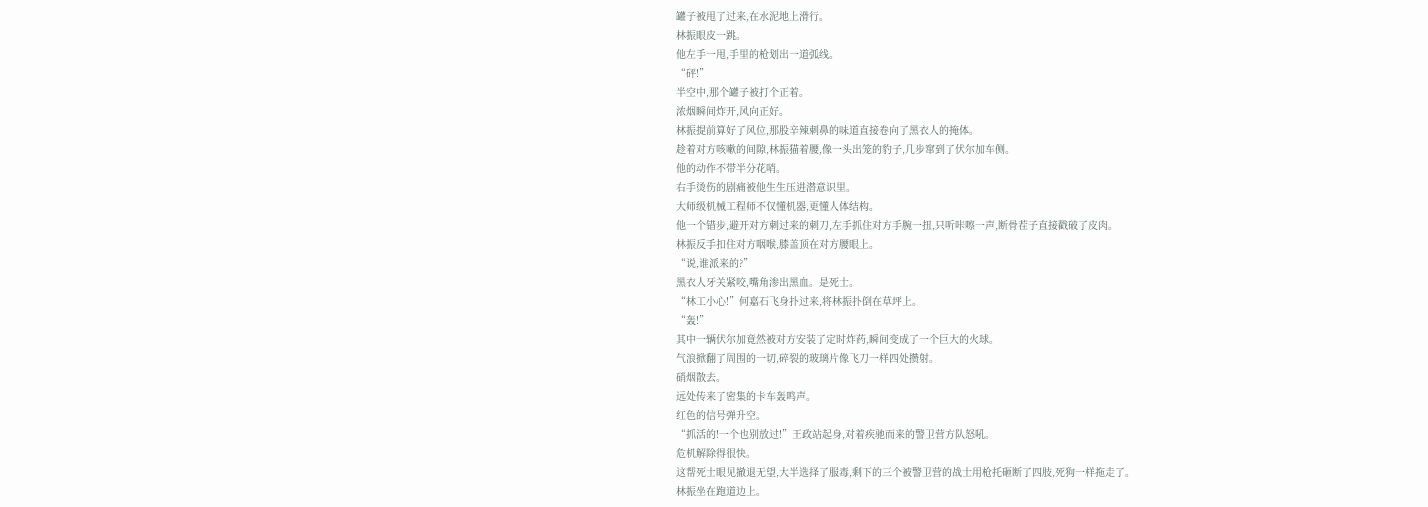罐子被甩了过来,在水泥地上滑行。
林振眼皮一跳。
他左手一甩,手里的枪划出一道弧线。
“砰!”
半空中,那个罐子被打个正着。
浓烟瞬间炸开,风向正好。
林振提前算好了风位,那股辛辣刺鼻的味道直接卷向了黑衣人的掩体。
趁着对方咳嗽的间隙,林振猫着腰,像一头出笼的豹子,几步窜到了伏尔加车侧。
他的动作不带半分花哨。
右手烫伤的剧痛被他生生压进潜意识里。
大师级机械工程师不仅懂机器,更懂人体结构。
他一个错步,避开对方刺过来的刺刀,左手抓住对方手腕一扭,只听咔嚓一声,断骨茬子直接戳破了皮肉。
林振反手扣住对方咽喉,膝盖顶在对方腰眼上。
“说,谁派来的?”
黑衣人牙关紧咬,嘴角渗出黑血。是死士。
“林工小心!”何嘉石飞身扑过来,将林振扑倒在草坪上。
“轰!”
其中一辆伏尔加竟然被对方安装了定时炸药,瞬间变成了一个巨大的火球。
气浪掀翻了周围的一切,碎裂的玻璃片像飞刀一样四处攒射。
硝烟散去。
远处传来了密集的卡车轰鸣声。
红色的信号弹升空。
“抓活的!一个也别放过!”王政站起身,对着疾驰而来的警卫营方队怒吼。
危机解除得很快。
这帮死士眼见撤退无望,大半选择了服毒,剩下的三个被警卫营的战士用枪托砸断了四肢,死狗一样拖走了。
林振坐在跑道边上。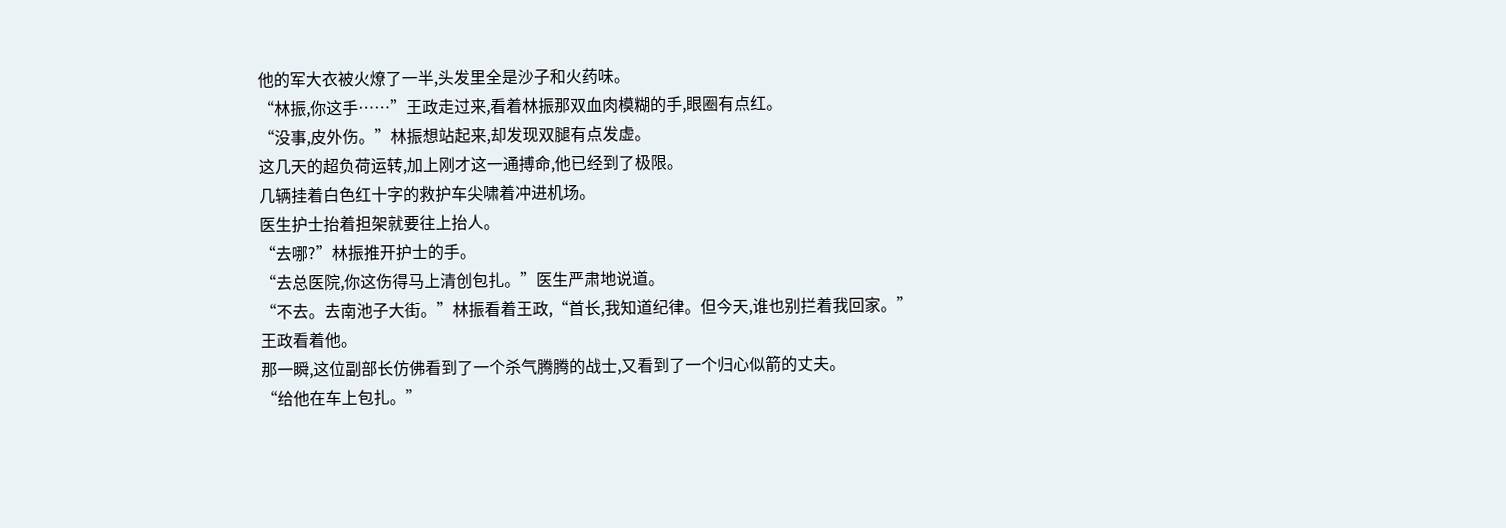他的军大衣被火燎了一半,头发里全是沙子和火药味。
“林振,你这手……”王政走过来,看着林振那双血肉模糊的手,眼圈有点红。
“没事,皮外伤。”林振想站起来,却发现双腿有点发虚。
这几天的超负荷运转,加上刚才这一通搏命,他已经到了极限。
几辆挂着白色红十字的救护车尖啸着冲进机场。
医生护士抬着担架就要往上抬人。
“去哪?”林振推开护士的手。
“去总医院,你这伤得马上清创包扎。”医生严肃地说道。
“不去。去南池子大街。”林振看着王政,“首长,我知道纪律。但今天,谁也别拦着我回家。”
王政看着他。
那一瞬,这位副部长仿佛看到了一个杀气腾腾的战士,又看到了一个归心似箭的丈夫。
“给他在车上包扎。”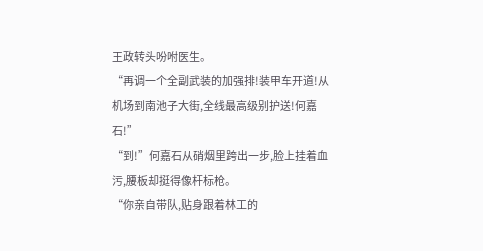王政转头吩咐医生。
“再调一个全副武装的加强排!装甲车开道!从机场到南池子大街,全线最高级别护送!何嘉石!”
“到!”何嘉石从硝烟里跨出一步,脸上挂着血污,腰板却挺得像杆标枪。
“你亲自带队,贴身跟着林工的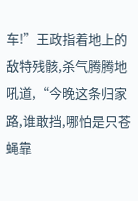车!”王政指着地上的敌特残骸,杀气腾腾地吼道,“今晚这条归家路,谁敢挡,哪怕是只苍蝇靠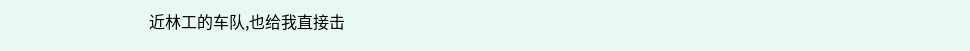近林工的车队,也给我直接击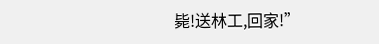毙!送林工,回家!”